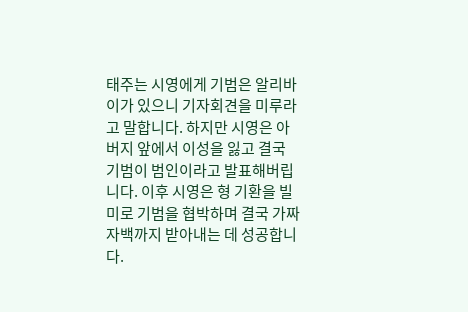태주는 시영에게 기범은 알리바이가 있으니 기자회견을 미루라고 말합니다. 하지만 시영은 아버지 앞에서 이성을 잃고 결국 기범이 범인이라고 발표해버립니다. 이후 시영은 형 기환을 빌미로 기범을 협박하며 결국 가짜 자백까지 받아내는 데 성공합니다.